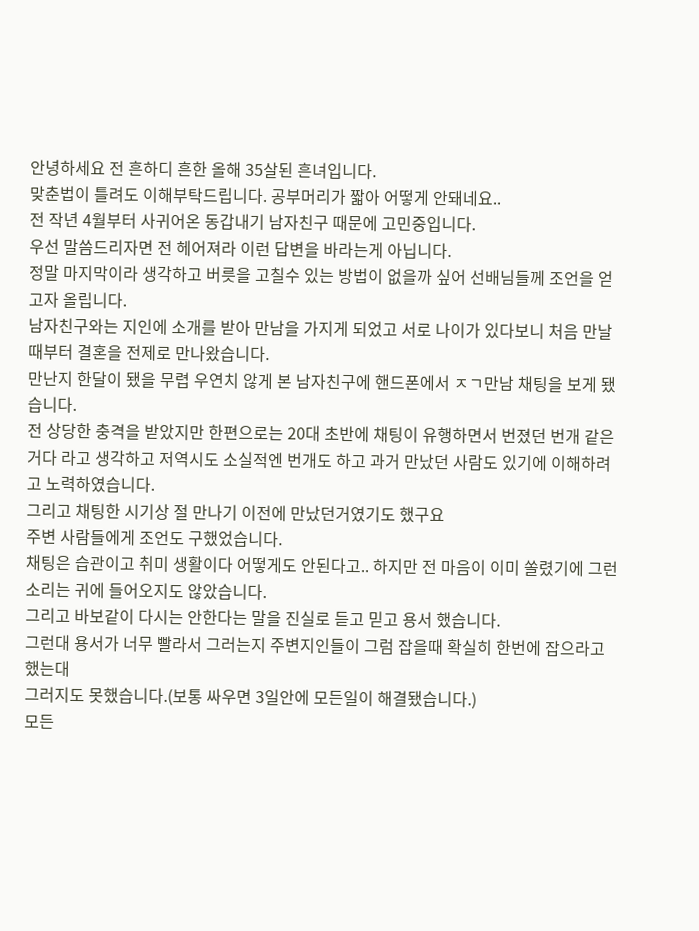안녕하세요 전 흔하디 흔한 올해 35살된 흔녀입니다.
맞춘법이 틀려도 이해부탁드립니다. 공부머리가 짧아 어떻게 안돼네요..
전 작년 4월부터 사귀어온 동갑내기 남자친구 때문에 고민중입니다.
우선 말씀드리자면 전 헤어져라 이런 답변을 바라는게 아닙니다.
정말 마지막이라 생각하고 버릇을 고칠수 있는 방법이 없을까 싶어 선배님들께 조언을 얻고자 올립니다.
남자친구와는 지인에 소개를 받아 만남을 가지게 되었고 서로 나이가 있다보니 처음 만날때부터 결혼을 전제로 만나왔습니다.
만난지 한달이 됐을 무렵 우연치 않게 본 남자친구에 핸드폰에서 ㅈㄱ만남 채팅을 보게 됐습니다.
전 상당한 충격을 받았지만 한편으로는 20대 초반에 채팅이 유행하면서 번졌던 번개 같은거다 라고 생각하고 저역시도 소실적엔 번개도 하고 과거 만났던 사람도 있기에 이해하려고 노력하였습니다.
그리고 채팅한 시기상 절 만나기 이전에 만났던거였기도 했구요
주변 사람들에게 조언도 구했었습니다.
채팅은 습관이고 취미 생활이다 어떻게도 안된다고.. 하지만 전 마음이 이미 쏠렸기에 그런 소리는 귀에 들어오지도 않았습니다.
그리고 바보같이 다시는 안한다는 말을 진실로 듣고 믿고 용서 했습니다.
그런대 용서가 너무 빨라서 그러는지 주변지인들이 그럼 잡을때 확실히 한번에 잡으라고 했는대
그러지도 못했습니다.(보통 싸우면 3일안에 모든일이 해결됐습니다.)
모든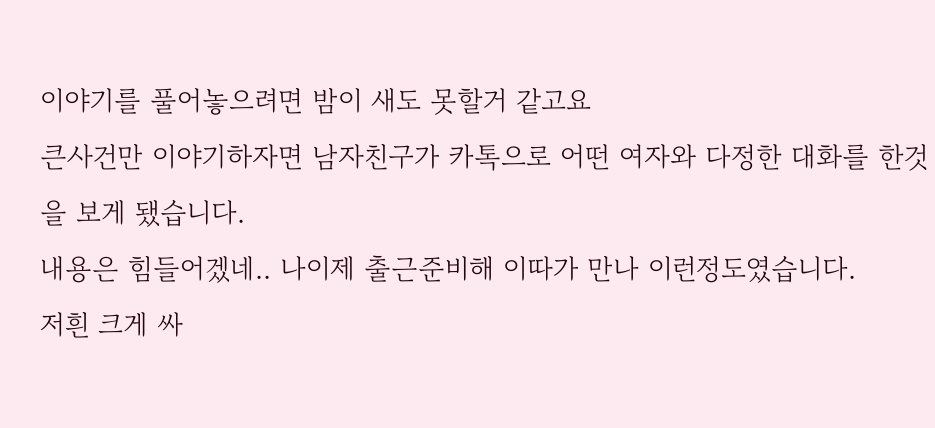이야기를 풀어놓으려면 밤이 새도 못할거 같고요
큰사건만 이야기하자면 남자친구가 카톡으로 어떤 여자와 다정한 대화를 한것을 보게 됐습니다.
내용은 힘들어겠네.. 나이제 출근준비해 이따가 만나 이런정도였습니다.
저흰 크게 싸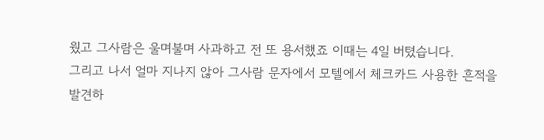웠고 그사람은 울며불며 사과하고 전 또 용서했죠 이때는 4일 버텼습니다.
그리고 나서 얼마 지나지 않아 그사람 문자에서 모텔에서 체크카드 사용한 흔적을 발견하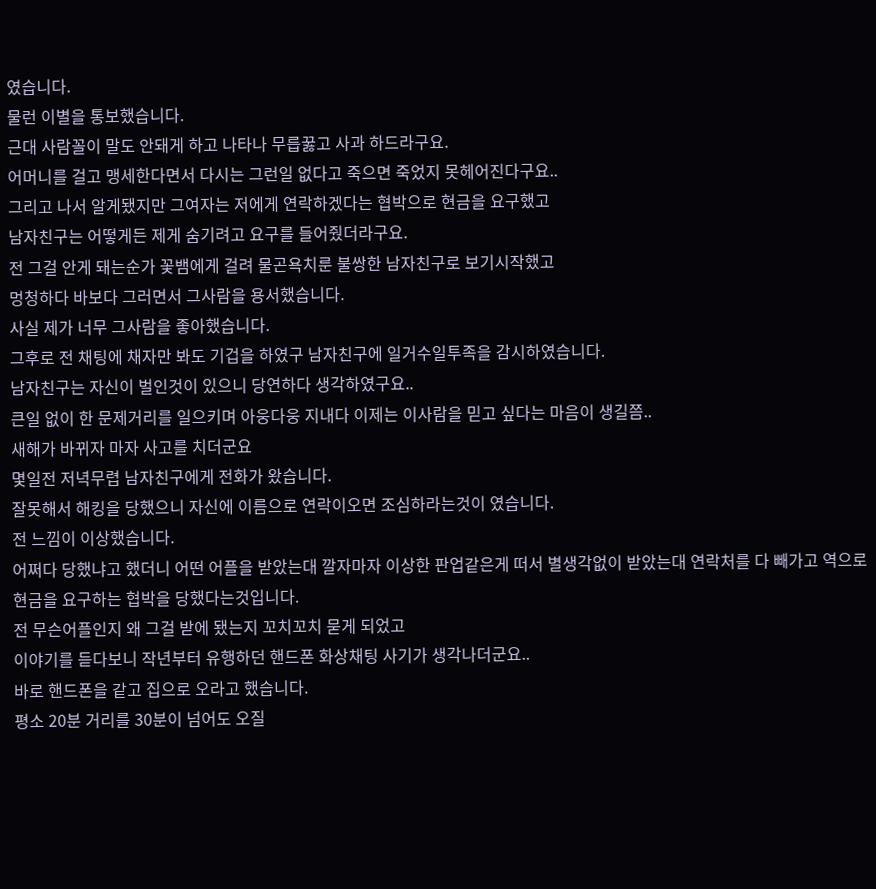였습니다.
물런 이별을 통보했습니다.
근대 사람꼴이 말도 안돼게 하고 나타나 무릅꿇고 사과 하드라구요.
어머니를 걸고 맹세한다면서 다시는 그런일 없다고 죽으면 죽었지 못헤어진다구요..
그리고 나서 알게됐지만 그여자는 저에게 연락하겠다는 협박으로 현금을 요구했고
남자친구는 어떻게든 제게 숨기려고 요구를 들어줬더라구요.
전 그걸 안게 돼는순가 꽃뱀에게 걸려 물곤욕치룬 불쌍한 남자친구로 보기시작했고
멍청하다 바보다 그러면서 그사람을 용서했습니다.
사실 제가 너무 그사람을 좋아했습니다.
그후로 전 채팅에 채자만 봐도 기겁을 하였구 남자친구에 일거수일투족을 감시하였습니다.
남자친구는 자신이 벌인것이 있으니 당연하다 생각하였구요..
큰일 없이 한 문제거리를 일으키며 아웅다웅 지내다 이제는 이사람을 믿고 싶다는 마음이 생길쯤..
새해가 바뀌자 마자 사고를 치더군요
몇일전 저녁무렵 남자친구에게 전화가 왔습니다.
잘못해서 해킹을 당했으니 자신에 이름으로 연락이오면 조심하라는것이 였습니다.
전 느낌이 이상했습니다.
어쩌다 당했냐고 했더니 어떤 어플을 받았는대 깔자마자 이상한 판업같은게 떠서 별생각없이 받았는대 연락처를 다 빼가고 역으로 현금을 요구하는 협박을 당했다는것입니다.
전 무슨어플인지 왜 그걸 받에 됐는지 꼬치꼬치 묻게 되었고
이야기를 듣다보니 작년부터 유행하던 핸드폰 화상채팅 사기가 생각나더군요..
바로 핸드폰을 같고 집으로 오라고 했습니다.
평소 20분 거리를 30분이 넘어도 오질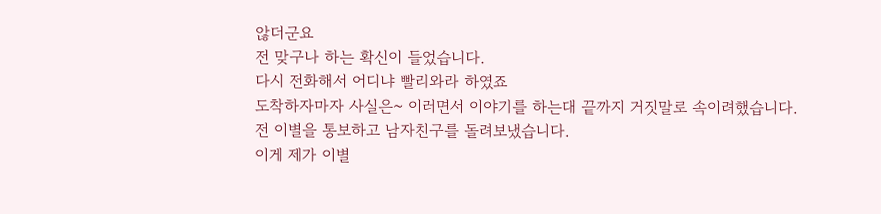않더군요
전 맞구나 하는 확신이 들었습니다.
다시 전화해서 어디냐 빨리와라 하였죠
도착하자마자 사실은~ 이러면서 이야기를 하는대 끝까지 거짓말로 속이려했습니다.
전 이별을 통보하고 남자친구를 돌려보냈습니다.
이게 제가 이별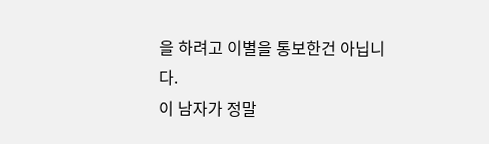을 하려고 이별을 통보한건 아닙니다.
이 남자가 정말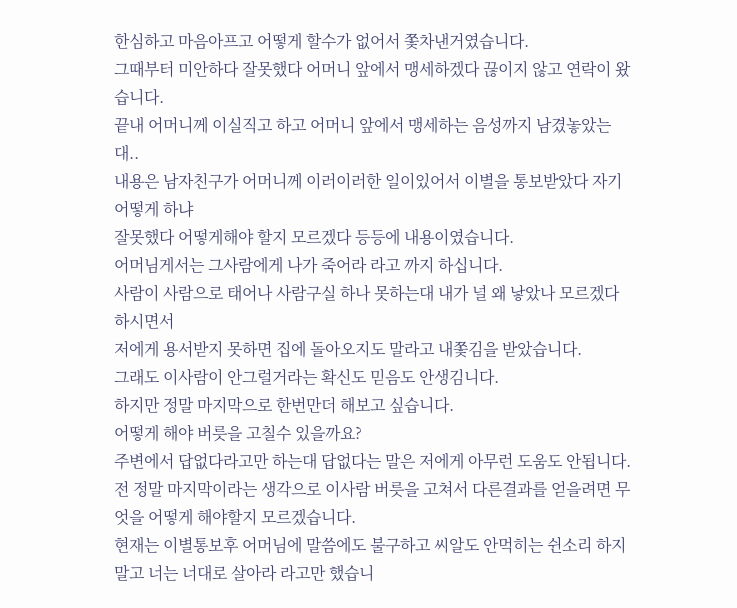한심하고 마음아프고 어떻게 할수가 없어서 쫓차낸거였습니다.
그때부터 미안하다 잘못했다 어머니 앞에서 맹세하겠다 끊이지 않고 연락이 왔습니다.
끝내 어머니께 이실직고 하고 어머니 앞에서 맹세하는 음성까지 남겼놓았는대..
내용은 남자친구가 어머니께 이러이러한 일이있어서 이별을 통보받았다 자기 어떻게 하냐
잘못했다 어떻게해야 할지 모르겠다 등등에 내용이였습니다.
어머님게서는 그사람에게 나가 죽어라 라고 까지 하십니다.
사람이 사람으로 태어나 사람구실 하나 못하는대 내가 널 왜 낳았나 모르겠다하시면서
저에게 용서받지 못하면 집에 돌아오지도 말라고 내쫓김을 받았습니다.
그래도 이사람이 안그럴거라는 확신도 믿음도 안생김니다.
하지만 정말 마지막으로 한번만더 해보고 싶습니다.
어떻게 해야 버릇을 고칠수 있을까요?
주변에서 답없다라고만 하는대 답없다는 말은 저에게 아무런 도움도 안됩니다.
전 정말 마지막이라는 생각으로 이사람 버릇을 고쳐서 다른결과를 얻을려면 무엇을 어떻게 해야할지 모르겠습니다.
현재는 이별통보후 어머님에 말씀에도 불구하고 씨알도 안먹히는 쉰소리 하지말고 너는 너대로 살아라 라고만 했습니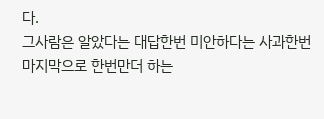다.
그사람은 알았다는 대답한번 미안하다는 사과한번 마지막으로 한번만더 하는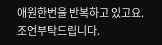애원한번을 반복하고 있고요.
조언부탁드립니다.